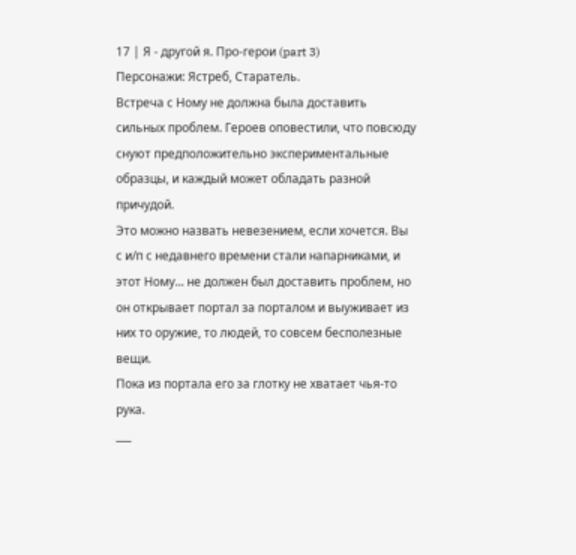17 | Я - другой я. Про-герои (part 3)
Персонажи: Ястреб, Старатель.
Встреча с Ному не должна была доставить сильных проблем. Героев оповестили, что повсюду снуют предположительно экспериментальные образцы, и каждый может обладать разной причудой.
Это можно назвать невезением, если хочется. Вы с и/п с недавнего времени стали напарниками, и этот Ному... не должен был доставить проблем, но он открывает портал за порталом и выуживает из них то оружие, то людей, то совсем бесполезные вещи.
Пока из портала его за глотку не хватает чья-то рука.
___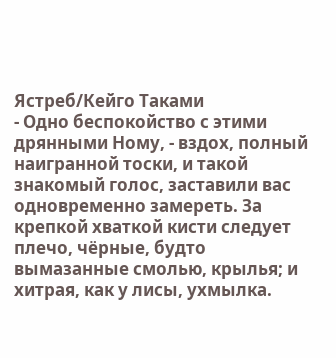Ястреб/Кейго Таками
- Одно беспокойство с этими дрянными Ному, - вздох, полный наигранной тоски, и такой знакомый голос, заставили вас одновременно замереть. За крепкой хваткой кисти следует плечо, чёрные, будто вымазанные смолью, крылья; и хитрая, как у лисы, ухмылка.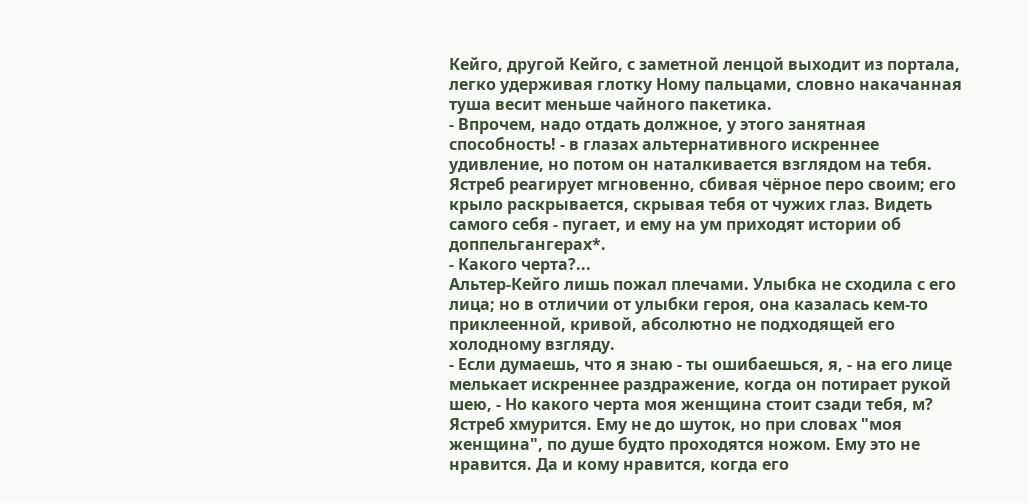Кейго, другой Кейго, с заметной ленцой выходит из портала, легко удерживая глотку Ному пальцами, словно накачанная туша весит меньше чайного пакетика.
- Впрочем, надо отдать должное, у этого занятная способность! - в глазах альтернативного искреннее удивление, но потом он наталкивается взглядом на тебя.
Ястреб реагирует мгновенно, сбивая чёрное перо своим; его крыло раскрывается, скрывая тебя от чужих глаз. Видеть самого себя - пугает, и ему на ум приходят истории об доппельгангерах*.
- Какого черта?...
Альтер-Кейго лишь пожал плечами. Улыбка не сходила с его лица; но в отличии от улыбки героя, она казалась кем-то приклеенной, кривой, абсолютно не подходящей его холодному взгляду.
- Если думаешь, что я знаю - ты ошибаешься, я, - на его лице мелькает искреннее раздражение, когда он потирает рукой шею, - Но какого черта моя женщина стоит сзади тебя, м?
Ястреб хмурится. Ему не до шуток, но при словах "моя женщина", по душе будто проходятся ножом. Ему это не нравится. Да и кому нравится, когда его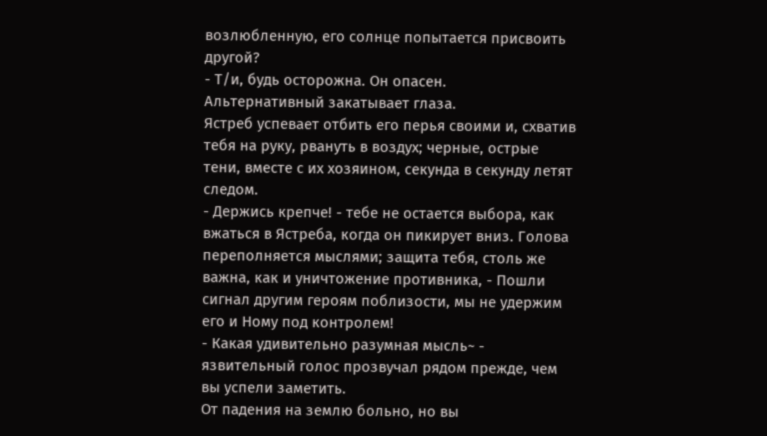возлюбленную, его солнце попытается присвоить другой?
- Т/и, будь осторожна. Он опасен.
Альтернативный закатывает глаза.
Ястреб успевает отбить его перья своими и, схватив тебя на руку, рвануть в воздух; черные, острые тени, вместе с их хозяином, секунда в секунду летят следом.
- Держись крепче! - тебе не остается выбора, как вжаться в Ястреба, когда он пикирует вниз. Голова переполняется мыслями; защита тебя, столь же важна, как и уничтожение противника, - Пошли сигнал другим героям поблизости, мы не удержим его и Ному под контролем!
- Какая удивительно разумная мысль~ - язвительный голос прозвучал рядом прежде, чем вы успели заметить.
От падения на землю больно, но вы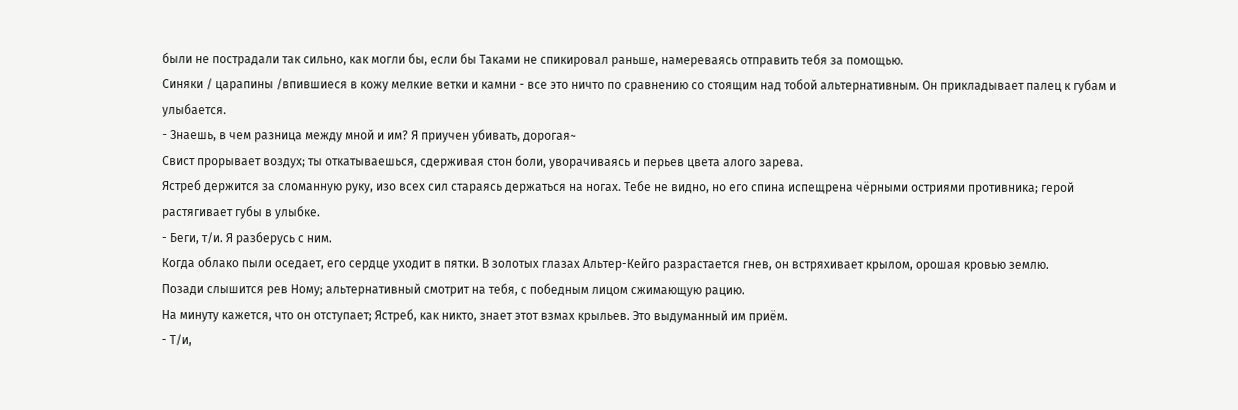были не пострадали так сильно, как могли бы, если бы Таками не спикировал раньше, намереваясь отправить тебя за помощью.
Синяки / царапины /впившиеся в кожу мелкие ветки и камни - все это ничто по сравнению со стоящим над тобой альтернативным. Он прикладывает палец к губам и улыбается.
- Знаешь, в чем разница между мной и им? Я приучен убивать, дорогая~
Свист прорывает воздух; ты откатываешься, сдерживая стон боли, уворачиваясь и перьев цвета алого зарева.
Ястреб держится за сломанную руку, изо всех сил стараясь держаться на ногах. Тебе не видно, но его спина испещрена чёрными остриями противника; герой растягивает губы в улыбке.
- Беги, т/и. Я разберусь с ним.
Когда облако пыли оседает, его сердце уходит в пятки. В золотых глазах Альтер-Кейго разрастается гнев, он встряхивает крылом, орошая кровью землю.
Позади слышится рев Ному; альтернативный смотрит на тебя, с победным лицом сжимающую рацию.
На минуту кажется, что он отступает; Ястреб, как никто, знает этот взмах крыльев. Это выдуманный им приём.
- Т/и,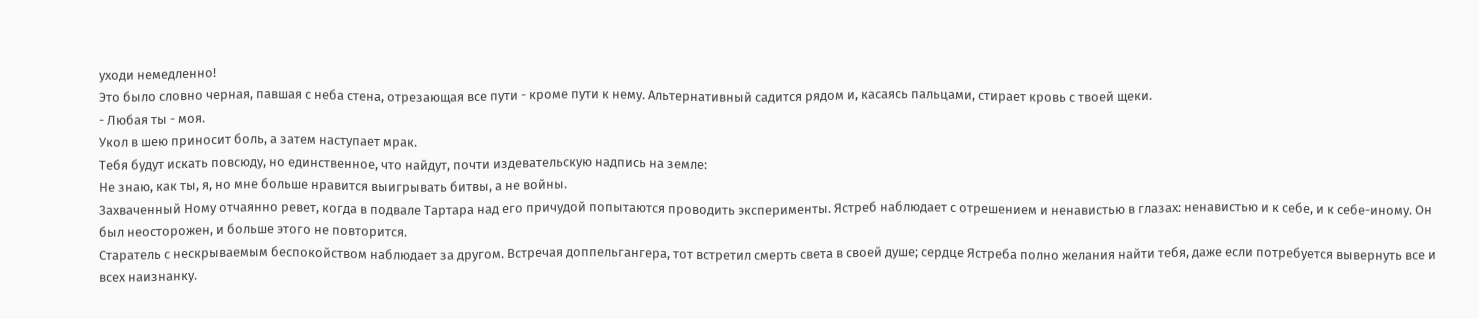уходи немедленно!
Это было словно черная, павшая с неба стена, отрезающая все пути - кроме пути к нему. Альтернативный садится рядом и, касаясь пальцами, стирает кровь с твоей щеки.
- Любая ты - моя.
Укол в шею приносит боль, а затем наступает мрак.
Тебя будут искать повсюду, но единственное, что найдут, почти издевательскую надпись на земле:
Не знаю, как ты, я, но мне больше нравится выигрывать битвы, а не войны.
Захваченный Ному отчаянно ревет, когда в подвале Тартара над его причудой попытаются проводить эксперименты. Ястреб наблюдает с отрешением и ненавистью в глазах: ненавистью и к себе, и к себе-иному. Он был неосторожен, и больше этого не повторится.
Старатель с нескрываемым беспокойством наблюдает за другом. Встречая доппельгангера, тот встретил смерть света в своей душе; сердце Ястреба полно желания найти тебя, даже если потребуется вывернуть все и всех наизнанку.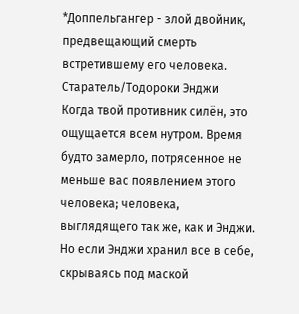*Доппельгангер - злой двойник, предвещающий смерть встретившему его человека.
Старатель/Тодороки Энджи
Когда твой противник силён, это ощущается всем нутром. Время будто замерло, потрясенное не меньше вас появлением этого человека; человека, выглядящего так же, как и Энджи.
Но если Энджи хранил все в себе, скрываясь под маской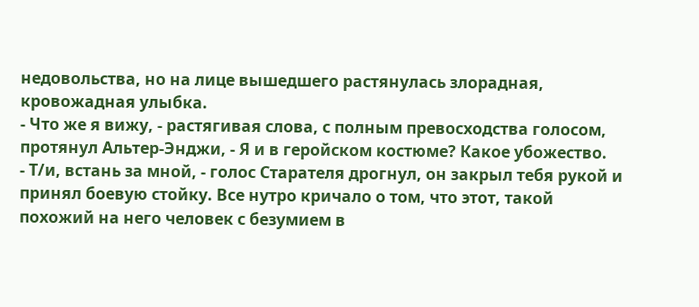недовольства, но на лице вышедшего растянулась злорадная, кровожадная улыбка.
- Что же я вижу, - растягивая слова, с полным превосходства голосом, протянул Альтер-Энджи, - Я и в геройском костюме? Какое убожество.
- Т/и, встань за мной, - голос Старателя дрогнул, он закрыл тебя рукой и принял боевую стойку. Все нутро кричало о том, что этот, такой похожий на него человек с безумием в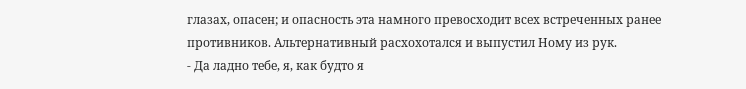глазах, опасен; и опасность эта намного превосходит всех встреченных ранее противников. Альтернативный расхохотался и выпустил Ному из рук.
- Да ладно тебе, я, как будто я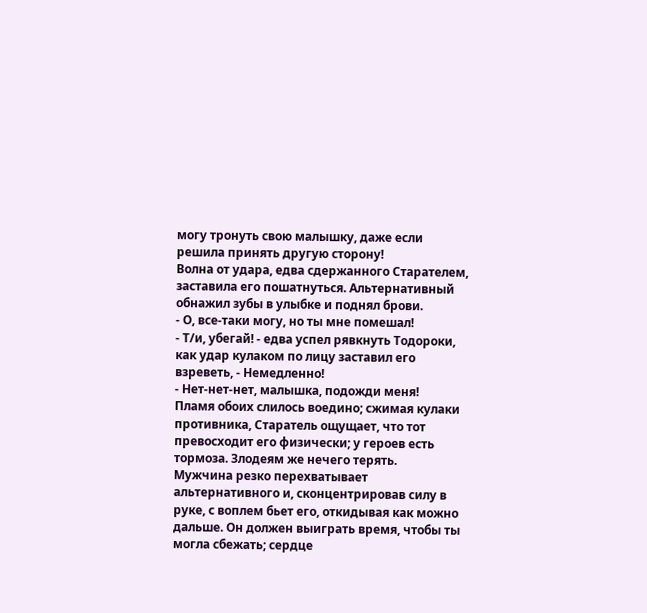могу тронуть свою малышку, даже если решила принять другую сторону!
Волна от удара, едва сдержанного Старателем, заставила его пошатнуться. Альтернативный обнажил зубы в улыбке и поднял брови.
- О, все-таки могу, но ты мне помешал!
- Т/и, убегай! - едва успел рявкнуть Тодороки, как удар кулаком по лицу заставил его взреветь, - Немедленно!
- Нет-нет-нет, малышка, подожди меня!
Пламя обоих слилось воедино; сжимая кулаки противника, Старатель ощущает, что тот превосходит его физически; у героев есть тормоза. Злодеям же нечего терять.
Мужчина резко перехватывает альтернативного и, сконцентрировав силу в руке, с воплем бьет его, откидывая как можно дальше. Он должен выиграть время, чтобы ты могла сбежать; сердце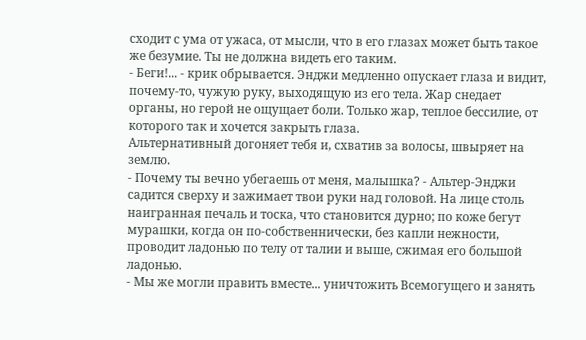сходит с ума от ужаса, от мысли, что в его глазах может быть такое же безумие. Ты не должна видеть его таким.
- Беги!... - крик обрывается. Энджи медленно опускает глаза и видит, почему-то, чужую руку, выходящую из его тела. Жар снедает органы, но герой не ощущает боли. Только жар, теплое бессилие, от которого так и хочется закрыть глаза.
Альтернативный догоняет тебя и, схватив за волосы, швыряет на землю.
- Почему ты вечно убегаешь от меня, малышка? - Альтер-Энджи садится сверху и зажимает твои руки над головой. На лице столь наигранная печаль и тоска, что становится дурно; по коже бегут мурашки, когда он по-собственнически, без капли нежности, проводит ладонью по телу от талии и выше, сжимая его большой ладонью.
- Мы же могли править вместе... уничтожить Всемогущего и занять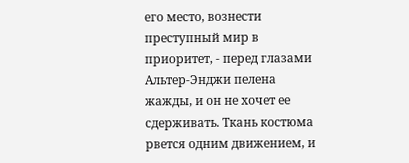его место, вознести преступный мир в приоритет, - перед глазами Альтер-Энджи пелена жажды, и он не хочет ее сдерживать. Ткань костюма рвется одним движением, и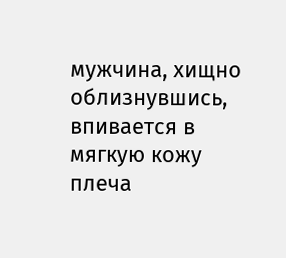мужчина, хищно облизнувшись, впивается в мягкую кожу плеча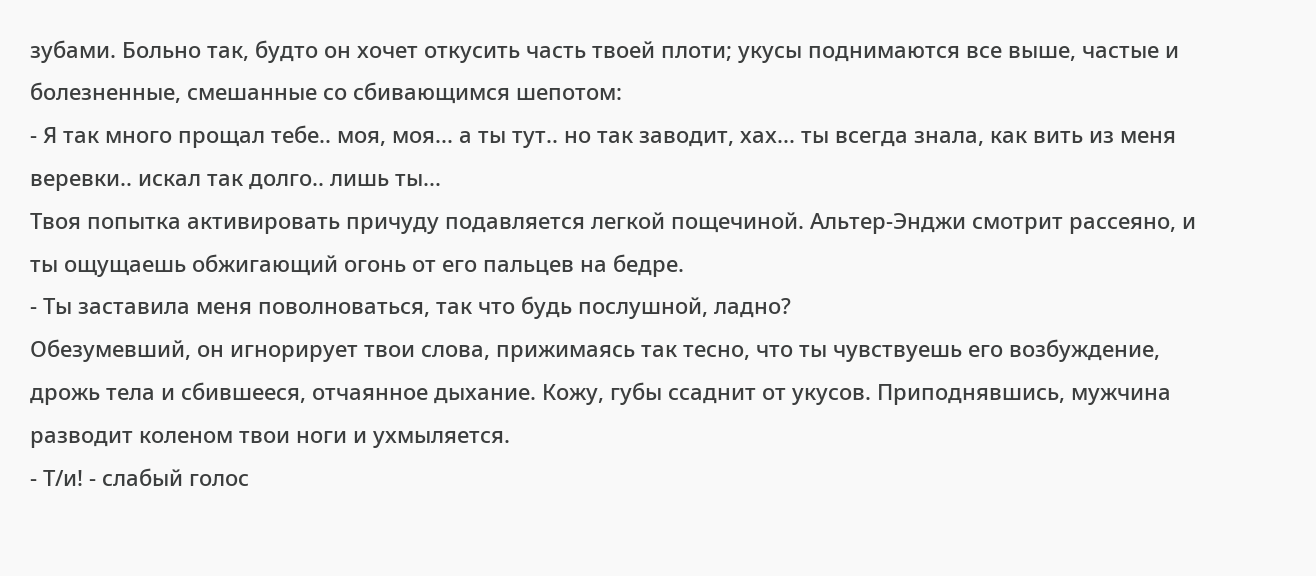зубами. Больно так, будто он хочет откусить часть твоей плоти; укусы поднимаются все выше, частые и болезненные, смешанные со сбивающимся шепотом:
- Я так много прощал тебе.. моя, моя... а ты тут.. но так заводит, хах... ты всегда знала, как вить из меня веревки.. искал так долго.. лишь ты...
Твоя попытка активировать причуду подавляется легкой пощечиной. Альтер-Энджи смотрит рассеяно, и ты ощущаешь обжигающий огонь от его пальцев на бедре.
- Ты заставила меня поволноваться, так что будь послушной, ладно?
Обезумевший, он игнорирует твои слова, прижимаясь так тесно, что ты чувствуешь его возбуждение, дрожь тела и сбившееся, отчаянное дыхание. Кожу, губы ссаднит от укусов. Приподнявшись, мужчина разводит коленом твои ноги и ухмыляется.
- Т/и! - слабый голос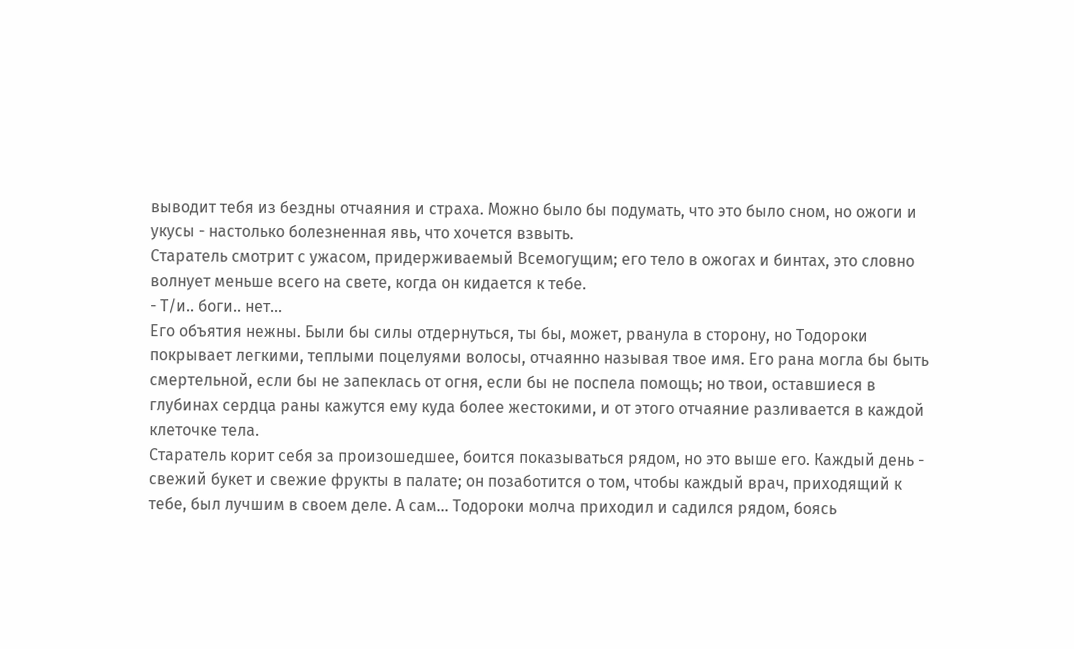выводит тебя из бездны отчаяния и страха. Можно было бы подумать, что это было сном, но ожоги и укусы - настолько болезненная явь, что хочется взвыть.
Старатель смотрит с ужасом, придерживаемый Всемогущим; его тело в ожогах и бинтах, это словно волнует меньше всего на свете, когда он кидается к тебе.
- Т/и.. боги.. нет...
Его объятия нежны. Были бы силы отдернуться, ты бы, может, рванула в сторону, но Тодороки покрывает легкими, теплыми поцелуями волосы, отчаянно называя твое имя. Его рана могла бы быть смертельной, если бы не запеклась от огня, если бы не поспела помощь; но твои, оставшиеся в глубинах сердца раны кажутся ему куда более жестокими, и от этого отчаяние разливается в каждой клеточке тела.
Старатель корит себя за произошедшее, боится показываться рядом, но это выше его. Каждый день - свежий букет и свежие фрукты в палате; он позаботится о том, чтобы каждый врач, приходящий к тебе, был лучшим в своем деле. А сам... Тодороки молча приходил и садился рядом, боясь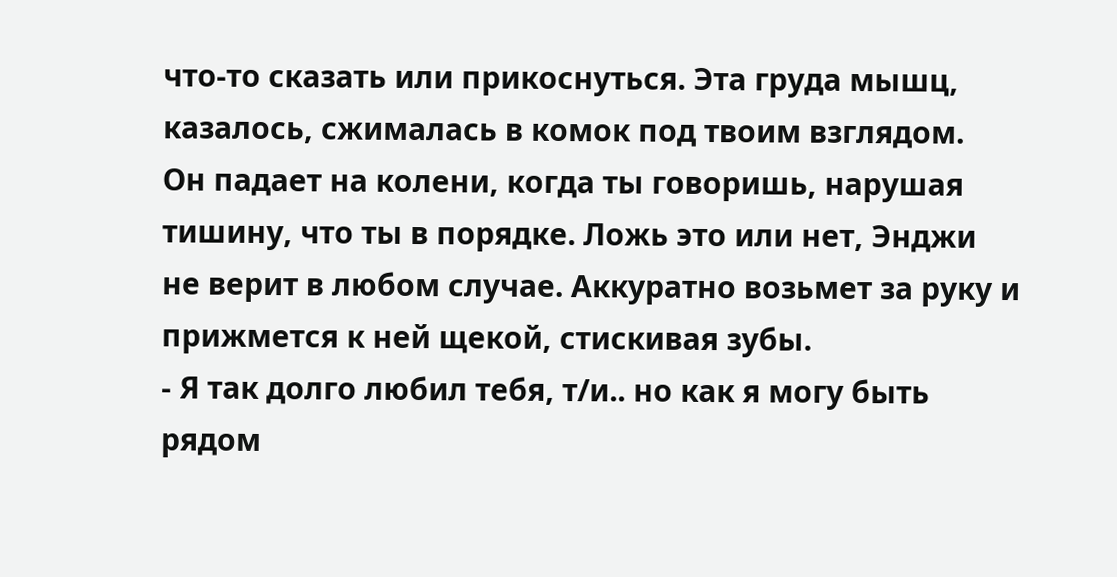что-то сказать или прикоснуться. Эта груда мышц, казалось, сжималась в комок под твоим взглядом.
Он падает на колени, когда ты говоришь, нарушая тишину, что ты в порядке. Ложь это или нет, Энджи не верит в любом случае. Аккуратно возьмет за руку и прижмется к ней щекой, стискивая зубы.
- Я так долго любил тебя, т/и.. но как я могу быть рядом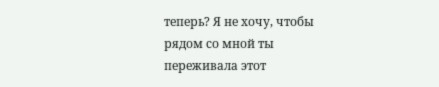теперь? Я не хочу, чтобы рядом со мной ты переживала этот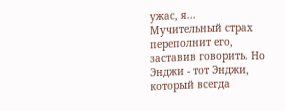ужас, я...
Мучительный страх переполнит его, заставив говорить. Но Энджи - тот Энджи, который всегда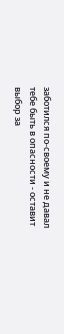заботился по-своему и не давал тебе быть в опасности - оставит выбор за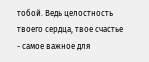тобой. Ведь целостность твоего сердца, твое счастье - самое важное для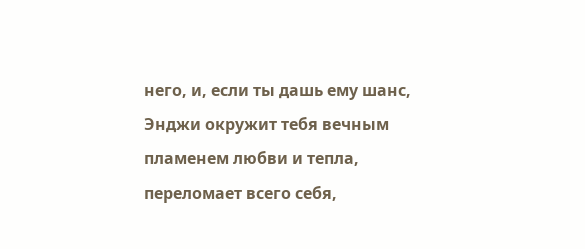него, и, если ты дашь ему шанс, Энджи окружит тебя вечным пламенем любви и тепла, переломает всего себя,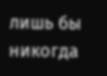лишь бы никогда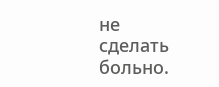не сделать больно.